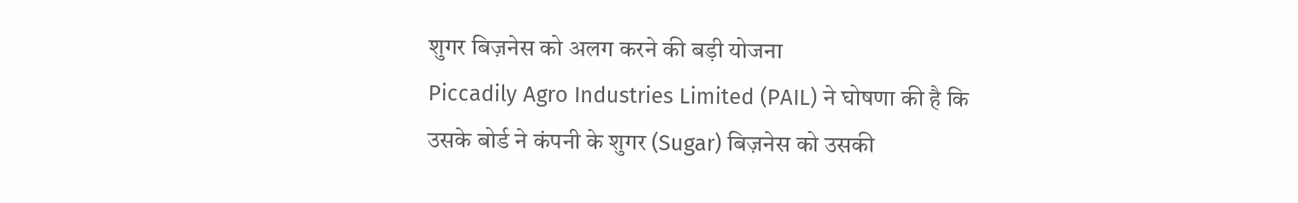शुगर बिज़नेस को अलग करने की बड़ी योजना
Piccadily Agro Industries Limited (PAIL) ने घोषणा की है कि उसके बोर्ड ने कंपनी के शुगर (Sugar) बिज़नेस को उसकी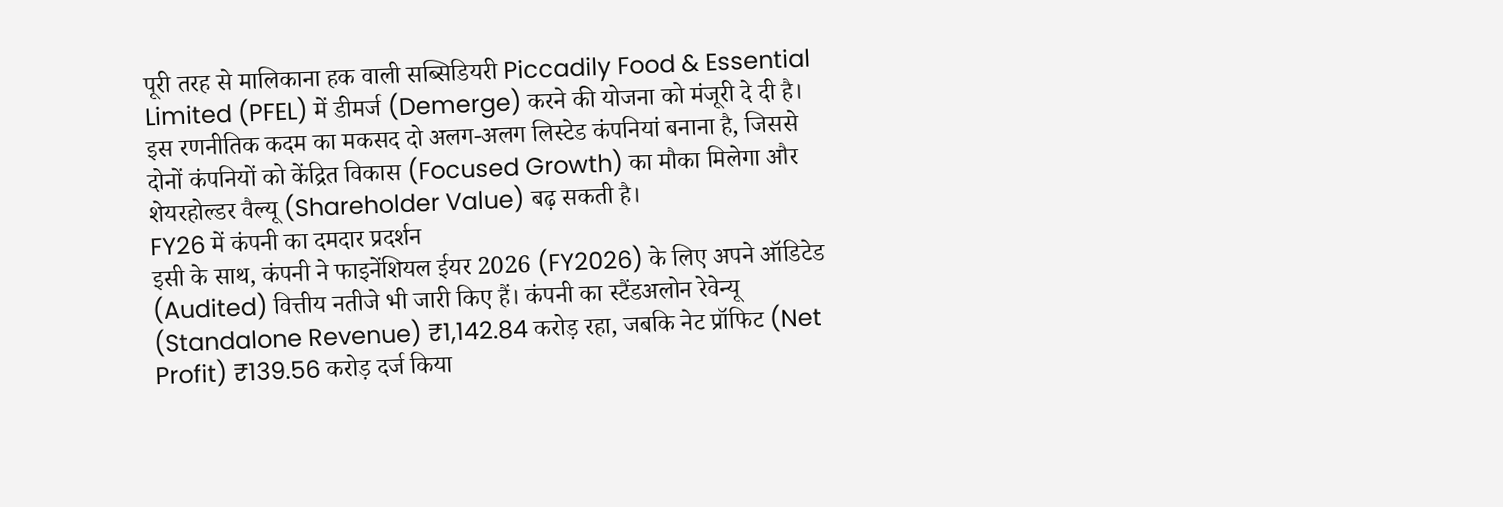पूरी तरह से मालिकाना हक वाली सब्सिडियरी Piccadily Food & Essential Limited (PFEL) में डीमर्ज (Demerge) करने की योजना को मंजूरी दे दी है। इस रणनीतिक कदम का मकसद दो अलग-अलग लिस्टेड कंपनियां बनाना है, जिससे दोनों कंपनियों को केंद्रित विकास (Focused Growth) का मौका मिलेगा और शेयरहोल्डर वैल्यू (Shareholder Value) बढ़ सकती है।
FY26 में कंपनी का दमदार प्रदर्शन
इसी के साथ, कंपनी ने फाइनेंशियल ईयर 2026 (FY2026) के लिए अपने ऑडिटेड (Audited) वित्तीय नतीजे भी जारी किए हैं। कंपनी का स्टैंडअलोन रेवेन्यू (Standalone Revenue) ₹1,142.84 करोड़ रहा, जबकि नेट प्रॉफिट (Net Profit) ₹139.56 करोड़ दर्ज किया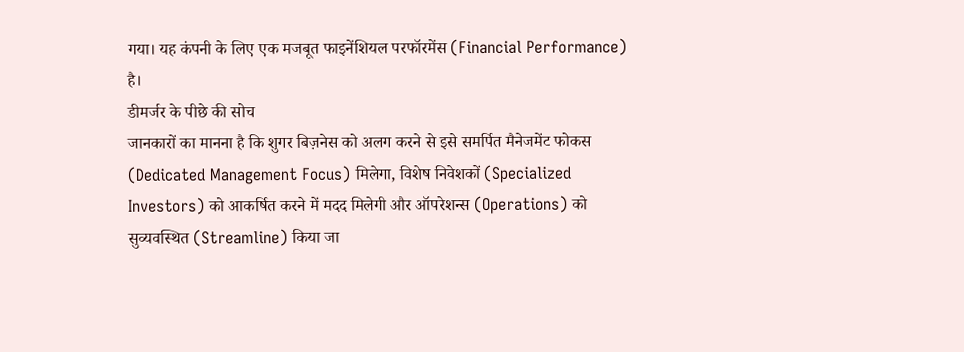गया। यह कंपनी के लिए एक मजबूत फाइनेंशियल परफॉरमेंस (Financial Performance) है।
डीमर्जर के पीछे की सोच
जानकारों का मानना है कि शुगर बिज़नेस को अलग करने से इसे समर्पित मैनेजमेंट फोकस (Dedicated Management Focus) मिलेगा, विशेष निवेशकों (Specialized Investors) को आकर्षित करने में मदद मिलेगी और ऑपरेशन्स (Operations) को सुव्यवस्थित (Streamline) किया जा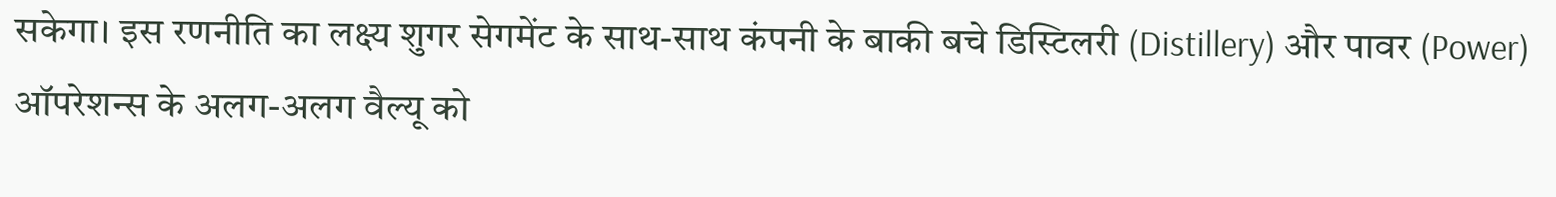सकेगा। इस रणनीति का लक्ष्य शुगर सेगमेंट के साथ-साथ कंपनी के बाकी बचे डिस्टिलरी (Distillery) और पावर (Power) ऑपरेशन्स के अलग-अलग वैल्यू को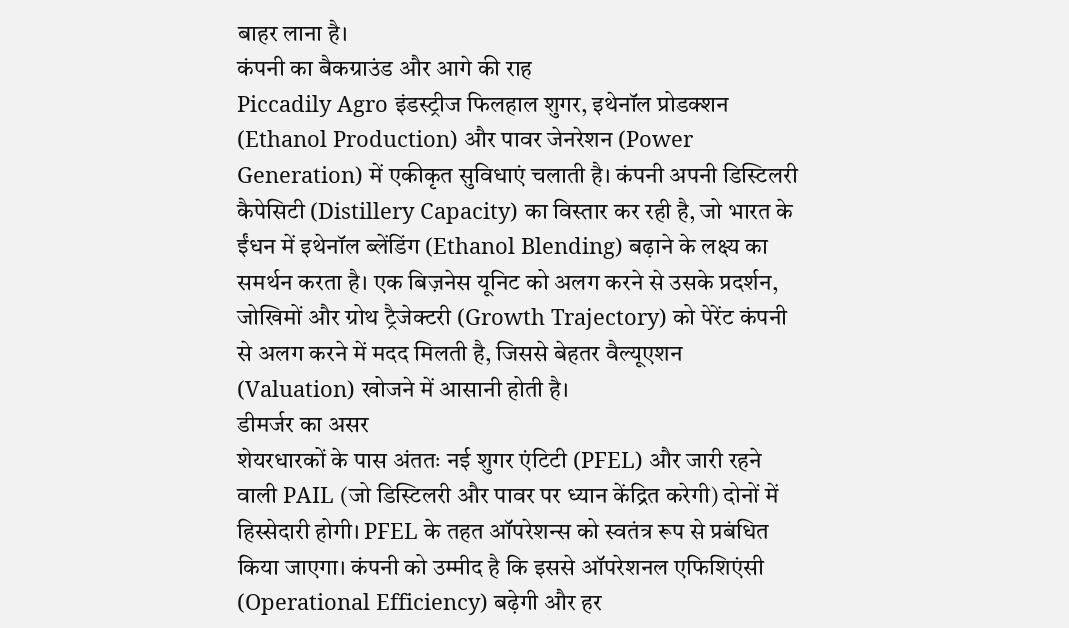बाहर लाना है।
कंपनी का बैकग्राउंड और आगे की राह
Piccadily Agro इंडस्ट्रीज फिलहाल शुगर, इथेनॉल प्रोडक्शन (Ethanol Production) और पावर जेनरेशन (Power Generation) में एकीकृत सुविधाएं चलाती है। कंपनी अपनी डिस्टिलरी कैपेसिटी (Distillery Capacity) का विस्तार कर रही है, जो भारत के ईंधन में इथेनॉल ब्लेंडिंग (Ethanol Blending) बढ़ाने के लक्ष्य का समर्थन करता है। एक बिज़नेस यूनिट को अलग करने से उसके प्रदर्शन, जोखिमों और ग्रोथ ट्रैजेक्टरी (Growth Trajectory) को पेरेंट कंपनी से अलग करने में मदद मिलती है, जिससे बेहतर वैल्यूएशन (Valuation) खोजने में आसानी होती है।
डीमर्जर का असर
शेयरधारकों के पास अंततः नई शुगर एंटिटी (PFEL) और जारी रहने वाली PAIL (जो डिस्टिलरी और पावर पर ध्यान केंद्रित करेगी) दोनों में हिस्सेदारी होगी। PFEL के तहत ऑपरेशन्स को स्वतंत्र रूप से प्रबंधित किया जाएगा। कंपनी को उम्मीद है कि इससे ऑपरेशनल एफिशिएंसी (Operational Efficiency) बढ़ेगी और हर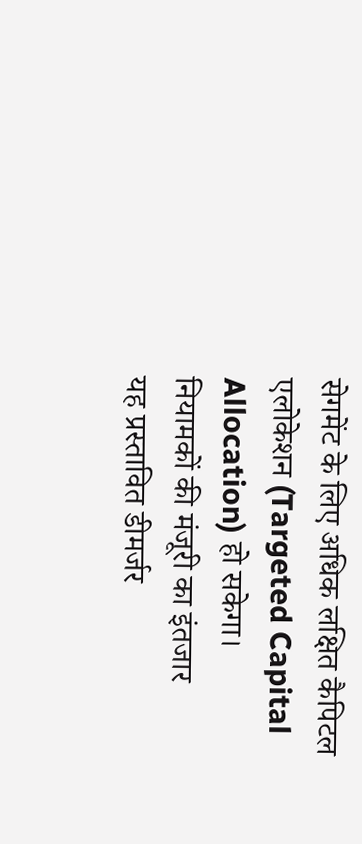सेगमेंट के लिए अधिक लक्षित कैपिटल एलोकेशन (Targeted Capital Allocation) हो सकेगा।
नियामकों की मंजूरी का इंतजार
यह प्रस्तावित डीमर्जर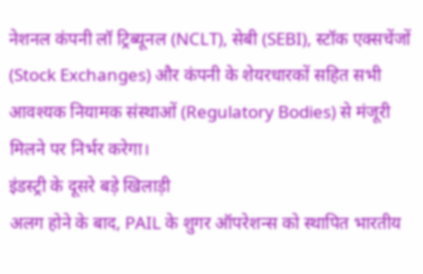नेशनल कंपनी लॉ ट्रिब्यूनल (NCLT), सेबी (SEBI), स्टॉक एक्सचेंजों (Stock Exchanges) और कंपनी के शेयरधारकों सहित सभी आवश्यक नियामक संस्थाओं (Regulatory Bodies) से मंजूरी मिलने पर निर्भर करेगा।
इंडस्ट्री के दूसरे बड़े खिलाड़ी
अलग होने के बाद, PAIL के शुगर ऑपरेशन्स को स्थापित भारतीय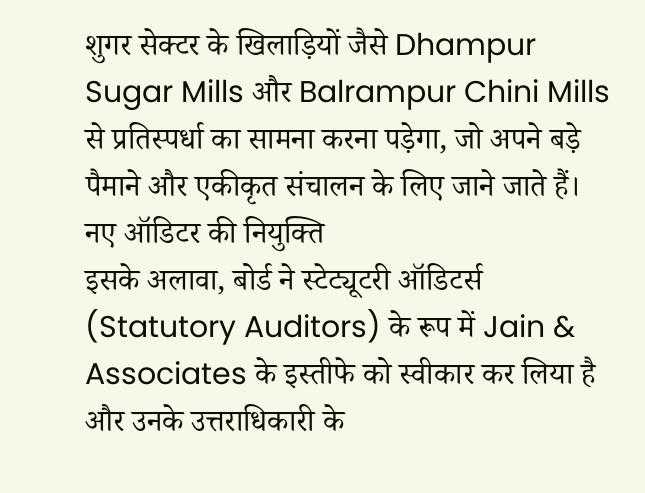शुगर सेक्टर के खिलाड़ियों जैसे Dhampur Sugar Mills और Balrampur Chini Mills से प्रतिस्पर्धा का सामना करना पड़ेगा, जो अपने बड़े पैमाने और एकीकृत संचालन के लिए जाने जाते हैं।
नए ऑडिटर की नियुक्ति
इसके अलावा, बोर्ड ने स्टेट्यूटरी ऑडिटर्स (Statutory Auditors) के रूप में Jain & Associates के इस्तीफे को स्वीकार कर लिया है और उनके उत्तराधिकारी के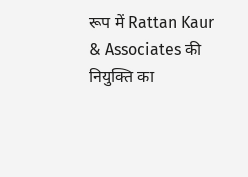रूप में Rattan Kaur & Associates की नियुक्ति का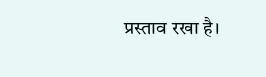प्रस्ताव रखा है।